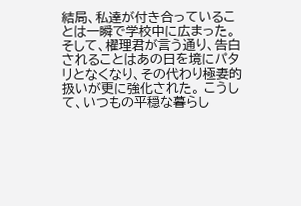結局、私達が付き合っていることは一瞬で学校中に広まった。 そして、櫂理君が言う通り、告白されることはあの日を境にパタリとなくなり、その代わり極妻的扱いが更に強化された。 こうして、いつもの平穏な暮らし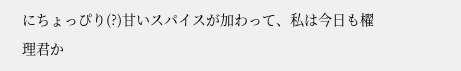にちょっぴり(?)甘いスパイスが加わって、私は今日も櫂理君か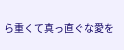ら重くて真っ直ぐな愛を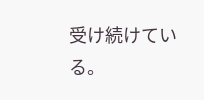受け続けている。